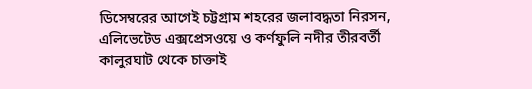ডিসেম্বরের আগেই চট্টগ্রাম শহরের জলাবদ্ধতা নিরসন, এলিভেটেড এক্সপ্রেসওয়ে ও কর্ণফুলি নদীর তীরবর্তী কালুরঘাট থেকে চাক্তাই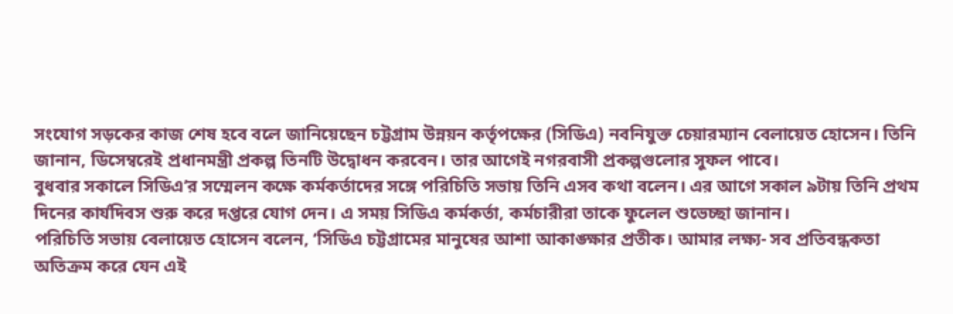সংযোগ সড়কের কাজ শেষ হবে বলে জানিয়েছেন চট্টগ্রাম উন্নয়ন কর্তৃপক্ষের (সিডিএ) নবনিযুক্ত চেয়ারম্যান বেলায়েত হোসেন। তিনি জানান, ডিসেম্বরেই প্রধানমন্ত্রী প্রকল্প তিনটি উদ্বোধন করবেন। তার আগেই নগরবাসী প্রকল্পগুলোর সুফল পাবে।
বুধবার সকালে সিডিএ’র সম্মেলন কক্ষে কর্মকর্তাদের সঙ্গে পরিচিতি সভায় তিনি এসব কথা বলেন। এর আগে সকাল ৯টায় তিনি প্রথম দিনের কার্যদিবস শুরু করে দপ্তরে যোগ দেন। এ সময় সিডিএ কর্মকর্তা, কর্মচারীরা তাকে ফুলেল শুভেচ্ছা জানান।
পরিচিতি সভায় বেলায়েত হোসেন বলেন, ‘সিডিএ চট্টগ্রামের মানুষের আশা আকাঙ্ক্ষার প্রতীক। আমার লক্ষ্য- সব প্রতিবন্ধকতা অতিক্রম করে যেন এই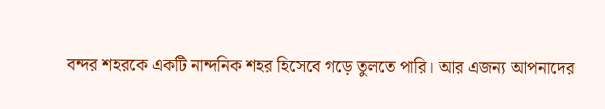বন্দর শহরকে একটি নান্দনিক শহর হিসেবে গড়ে তুলতে পারি। আর এজন্য আপনাদের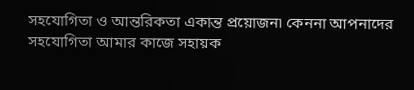সহযোগিতা ও আন্তরিকতা একান্ত প্রয়োজন৷ কেননা আপনাদের সহযোগিতা আমার কাজে সহায়ক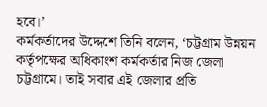হবে।’
কর্মকর্তাদের উদ্দেশে তিনি বলেন, ‘চট্টগ্রাম উন্নয়ন কর্তৃপক্ষের অধিকাংশ কর্মকর্তার নিজ জেলা চট্টগ্রামে। তাই সবার এই জেলার প্রতি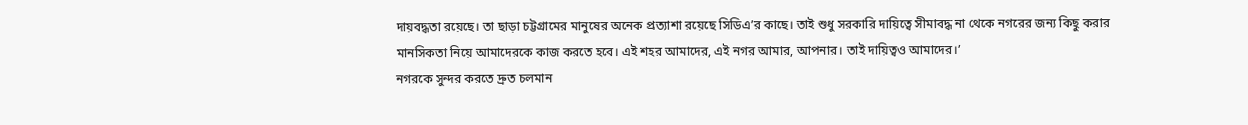দায়বদ্ধতা রয়েছে। তা ছাড়া চট্টগ্রামের মানুষের অনেক প্রত্যাশা রয়েছে সিডিএ’র কাছে। তাই শুধু সরকারি দায়িত্বে সীমাবদ্ধ না থেকে নগরের জন্য কিছু করার মানসিকতা নিয়ে আমাদেরকে কাজ করতে হবে। এই শহর আমাদের, এই নগর আমার, আপনার। তাই দায়িত্বও আমাদের।’
নগরকে সুন্দর করতে দ্রুত চলমান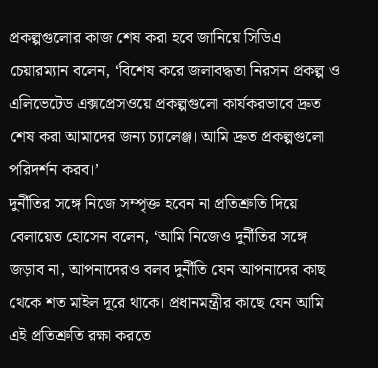প্রকল্পগুলোর কাজ শেষ করা হবে জানিয়ে সিডিএ চেয়ারম্যান বলেন, ‘বিশেষ করে জলাবদ্ধতা নিরসন প্রকল্প ও এলিভেটেড এক্সপ্রেসওয়ে প্রকল্পগুলো কার্যকরভাবে দ্রুত শেষ করা আমাদের জন্য চ্যালেঞ্জ। আমি দ্রুত প্রকল্পগুলো পরিদর্শন করব।’
দুর্নীতির সঙ্গে নিজে সম্পৃক্ত হবেন না প্রতিশ্রুতি দিয়ে বেলায়েত হোসেন বলেন, ‘আমি নিজেও দুর্নীতির সঙ্গে জড়াব না, আপনাদেরও বলব দুর্নীতি যেন আপনাদের কাছ থেকে শত মাইল দূরে থাকে। প্রধানমন্ত্রীর কাছে যেন আমি এই প্রতিশ্রুতি রক্ষা করতে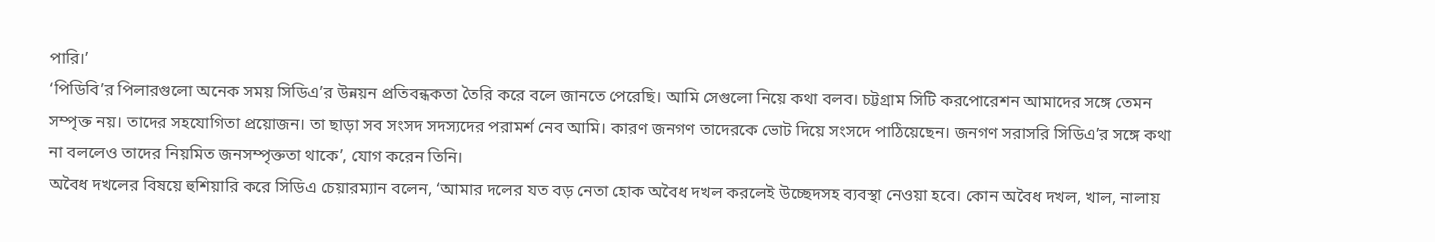পারি।’
‘পিডিবি’র পিলারগুলো অনেক সময় সিডিএ’র উন্নয়ন প্রতিবন্ধকতা তৈরি করে বলে জানতে পেরেছি। আমি সেগুলো নিয়ে কথা বলব। চট্টগ্রাম সিটি করপোরেশন আমাদের সঙ্গে তেমন সম্পৃক্ত নয়। তাদের সহযোগিতা প্রয়োজন। তা ছাড়া সব সংসদ সদস্যদের পরামর্শ নেব আমি। কারণ জনগণ তাদেরকে ভোট দিয়ে সংসদে পাঠিয়েছেন। জনগণ সরাসরি সিডিএ’র সঙ্গে কথা না বললেও তাদের নিয়মিত জনসম্পৃক্ততা থাকে’, যোগ করেন তিনি।
অবৈধ দখলের বিষয়ে হুশিয়ারি করে সিডিএ চেয়ারম্যান বলেন, ‘আমার দলের যত বড় নেতা হোক অবৈধ দখল করলেই উচ্ছেদসহ ব্যবস্থা নেওয়া হবে। কোন অবৈধ দখল, খাল, নালায়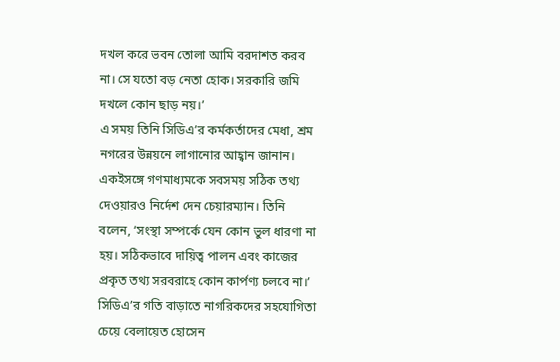দখল করে ভবন তোলা আমি বরদাশত করব না। সে যতো বড় নেতা হোক। সরকারি জমি দখলে কোন ছাড় নয়।’
এ সময় তিনি সিডিএ’র কর্মকর্তাদের মেধা, শ্রম নগরের উন্নয়নে লাগানোর আহ্বান জানান। একইসঙ্গে গণমাধ্যমকে সবসময় সঠিক তথ্য দেওয়ারও নির্দেশ দেন চেয়ারম্যান। তিনি বলেন, ‘সংস্থা সম্পর্কে যেন কোন ভুল ধারণা না হয়। সঠিকভাবে দায়িত্ব পালন এবং কাজের প্রকৃত তথ্য সরবরাহে কোন কার্পণ্য চলবে না।’
সিডিএ’র গতি বাড়াতে নাগরিকদের সহযোগিতা চেয়ে বেলায়েত হোসেন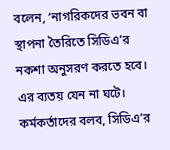বলেন, ‘নাগরিকদের ভবন বা স্থাপনা তৈরিতে সিডিএ’র নকশা অনুসরণ করতে হবে। এর ব্যতয় যেন না ঘটে। কর্মকর্তাদের বলব, সিডিএ’র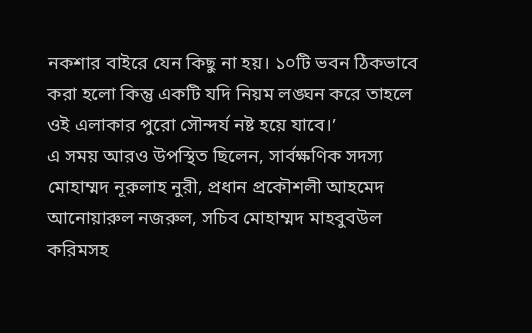নকশার বাইরে যেন কিছু না হয়। ১০টি ভবন ঠিকভাবে করা হলো কিন্তু একটি যদি নিয়ম লঙ্ঘন করে তাহলে ওই এলাকার পুরো সৌন্দর্য নষ্ট হয়ে যাবে।’
এ সময় আরও উপস্থিত ছিলেন, সার্বক্ষণিক সদস্য মোহাম্মদ নূরুলাহ নুরী, প্রধান প্রকৌশলী আহমেদ আনোয়ারুল নজরুল, সচিব মোহাম্মদ মাহবুবউল করিমসহ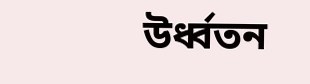উর্ধ্বতন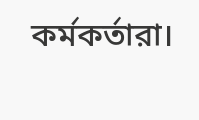কর্মকর্তারা।